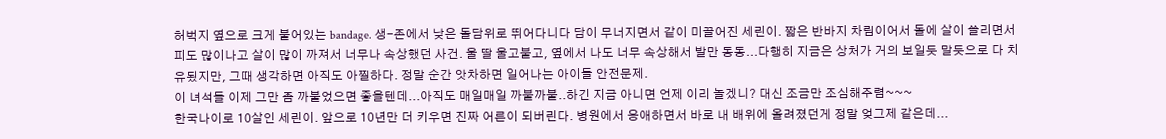허벅지 옆으로 크게 붙어있는 bandage. 생-존에서 낮은 돌담위로 뛰어다니다 담이 무너지면서 같이 미끌어진 세린이. 짧은 반바지 차림이어서 돌에 살이 쓸리면서 피도 많이나고 살이 많이 까져서 너무나 속상했던 사건. 울 딸 울고불고, 옆에서 나도 너무 속상해서 발만 동동...다행히 지금은 상처가 거의 보일듯 말듯으로 다 치유됬지만, 그때 생각하면 아직도 아찔하다. 정말 순간 앗차하면 일어나는 아이들 안전문제.
이 녀석들 이제 그만 좀 까불었으면 좋을텐데...아직도 매일매일 까불까불..하긴 지금 아니면 언제 이리 놀겠니? 대신 조금만 조심해주렴~~~
한국나이로 10살인 세린이. 앞으로 10년만 더 키우면 진짜 어른이 되버린다. 병원에서 응애하면서 바로 내 배위에 올려졌던게 정말 엊그제 같은데...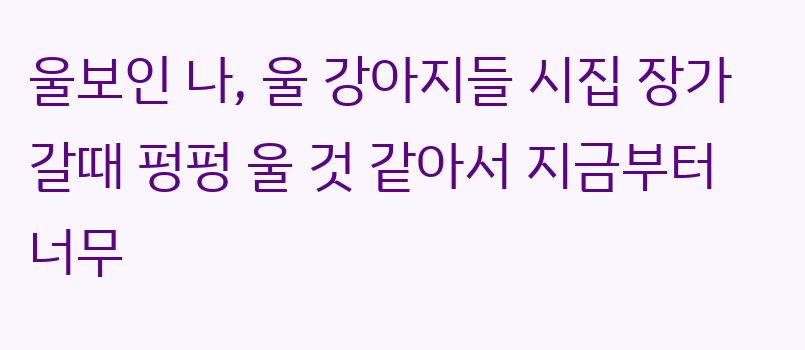울보인 나, 울 강아지들 시집 장가 갈때 펑펑 울 것 같아서 지금부터 너무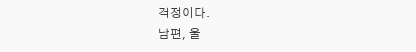걱정이다.
남편, 울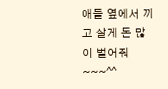애들 옆에서 끼고 살게 돈 많이 벌어줘~~~^^